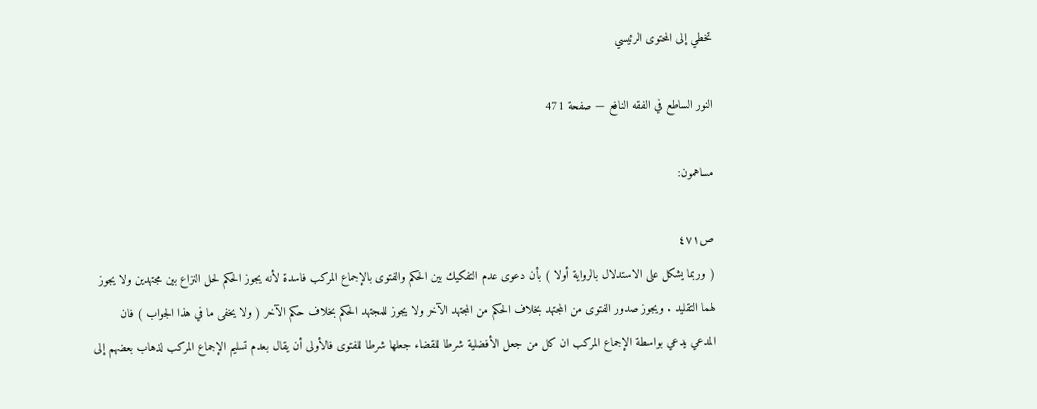تخطي إلى المحتوى الرئيسي

النور الساطع في الفقه النافع — صفحة 471

مساهمون:

ص٤٧١
( وربما يشكل على الاستدلال بالرواية أولا ) بأن دعوى عدم التفكيك بين الحكم والفتوى بالإجماع المركب فاسدة لأنه يجوز الحكم لحل النزاع بين مجتهدين ولا يجوز لهما التقليد . ويجوز صدور الفتوى من المجتهد بخلاف الحكم من المجتهد الآخر ولا يجوز للمجتهد الحكم بخلاف حكم الآخر ( ولا يخفى ما في هذا الجواب ) فان المدعي يدعي بواسطة الإجماع المركب ان كل من جعل الأفضلية شرطا للقضاء جعلها شرطا للفتوى فالأولى أن يقال بعدم تسليم الإجماع المركب لذهاب بعضهم إلى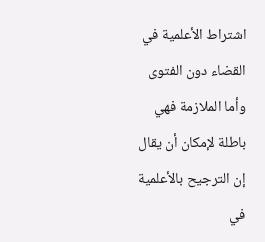اشتراط الأعلمية في القضاء دون الفتوى وأما الملازمة فهي باطلة لإمكان أن يقال إن الترجيح بالأعلمية في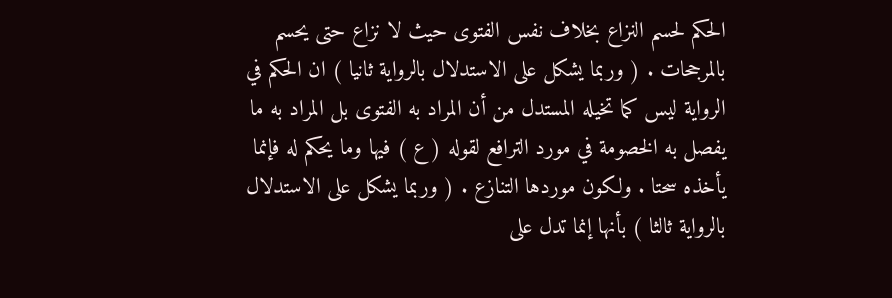الحكم لحسم النزاع بخلاف نفس الفتوى حيث لا نزاع حتى يحسم بالمرجحات . ( وربما يشكل على الاستدلال بالرواية ثانيا ) ان الحكم في الرواية ليس كما تخيله المستدل من أن المراد به الفتوى بل المراد به ما يفصل به الخصومة في مورد الترافع لقوله ( ع ) فيها وما يحكم له فإنما يأخذه سحتا . ولكون موردها التنازع . ( وربما يشكل على الاستدلال بالرواية ثالثا ) بأنها إنما تدل على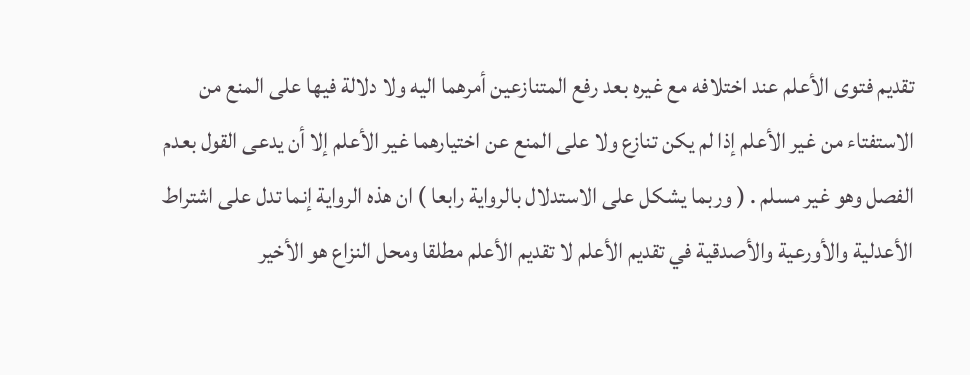تقديم فتوى الأعلم عند اختلافه مع غيره بعد رفع المتنازعين أمرهما اليه ولا دلالة فيها على المنع من الاستفتاء من غير الأعلم إذا لم يكن تنازع ولا على المنع عن اختيارهما غير الأعلم إلا أن يدعى القول بعدم الفصل وهو غير مسلم . ( وربما يشكل على الاستدلال بالرواية رابعا ) ان هذه الرواية إنما تدل على اشتراط الأعدلية والأورعية والأصدقية في تقديم الأعلم لا تقديم الأعلم مطلقا ومحل النزاع هو الأخير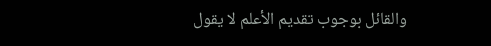والقائل بوجوب تقديم الأعلم لا يقول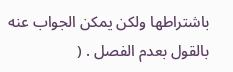باشتراطها ولكن يمكن الجواب عنه بالقول بعدم الفصل . (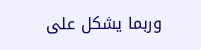وربما يشكل على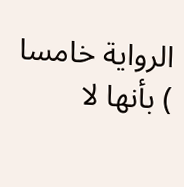الرواية خامسا ) بأنها لا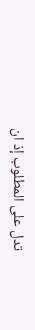تدل على المطلوب إذ ان